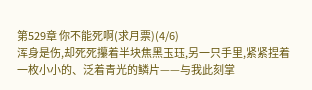第529章 你不能死啊(求月票)(4/6)
浑身是伤,却死死攥着半块焦黑玉珏,另一只手里,紧紧捏着一枚小小的、泛着青光的鳞片——与我此刻掌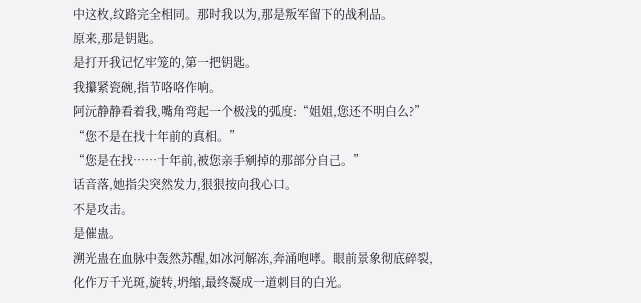中这枚,纹路完全相同。那时我以为,那是叛军留下的战利品。
原来,那是钥匙。
是打开我记忆牢笼的,第一把钥匙。
我攥紧瓷碗,指节咯咯作响。
阿沅静静看着我,嘴角弯起一个极浅的弧度:“姐姐,您还不明白么?”
“您不是在找十年前的真相。”
“您是在找……十年前,被您亲手剜掉的那部分自己。”
话音落,她指尖突然发力,狠狠按向我心口。
不是攻击。
是催蛊。
溯光蛊在血脉中轰然苏醒,如冰河解冻,奔涌咆哮。眼前景象彻底碎裂,化作万千光斑,旋转,坍缩,最终凝成一道刺目的白光。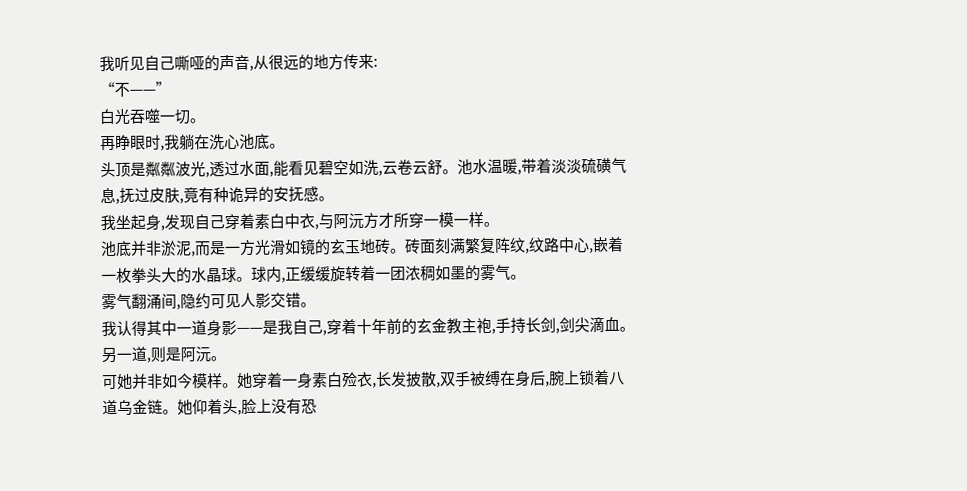我听见自己嘶哑的声音,从很远的地方传来:
“不——”
白光吞噬一切。
再睁眼时,我躺在洗心池底。
头顶是粼粼波光,透过水面,能看见碧空如洗,云卷云舒。池水温暖,带着淡淡硫磺气息,抚过皮肤,竟有种诡异的安抚感。
我坐起身,发现自己穿着素白中衣,与阿沅方才所穿一模一样。
池底并非淤泥,而是一方光滑如镜的玄玉地砖。砖面刻满繁复阵纹,纹路中心,嵌着一枚拳头大的水晶球。球内,正缓缓旋转着一团浓稠如墨的雾气。
雾气翻涌间,隐约可见人影交错。
我认得其中一道身影——是我自己,穿着十年前的玄金教主袍,手持长剑,剑尖滴血。
另一道,则是阿沅。
可她并非如今模样。她穿着一身素白殓衣,长发披散,双手被缚在身后,腕上锁着八道乌金链。她仰着头,脸上没有恐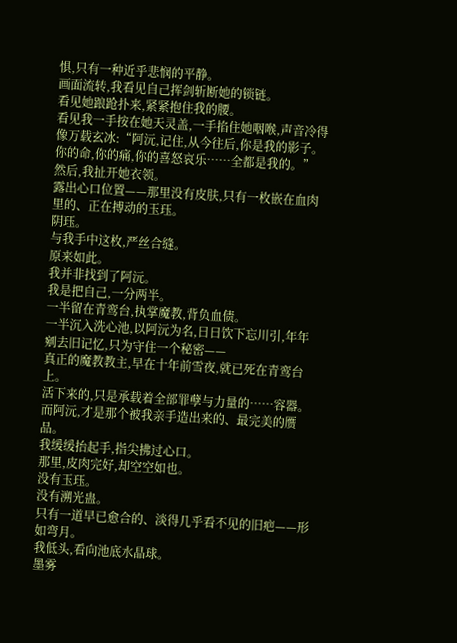惧,只有一种近乎悲悯的平静。
画面流转,我看见自己挥剑斩断她的锁链。
看见她踉跄扑来,紧紧抱住我的腰。
看见我一手按在她天灵盖,一手掐住她咽喉,声音冷得像万载玄冰:“阿沅,记住,从今往后,你是我的影子。你的命,你的痛,你的喜怒哀乐……全都是我的。”
然后,我扯开她衣领。
露出心口位置——那里没有皮肤,只有一枚嵌在血肉里的、正在搏动的玉珏。
阴珏。
与我手中这枚,严丝合缝。
原来如此。
我并非找到了阿沅。
我是把自己,一分两半。
一半留在青鸾台,执掌魔教,背负血债。
一半沉入洗心池,以阿沅为名,日日饮下忘川引,年年剜去旧记忆,只为守住一个秘密——
真正的魔教教主,早在十年前雪夜,就已死在青鸾台上。
活下来的,只是承载着全部罪孽与力量的……容器。
而阿沅,才是那个被我亲手造出来的、最完美的赝品。
我缓缓抬起手,指尖拂过心口。
那里,皮肉完好,却空空如也。
没有玉珏。
没有溯光蛊。
只有一道早已愈合的、淡得几乎看不见的旧疤——形如弯月。
我低头,看向池底水晶球。
墨雾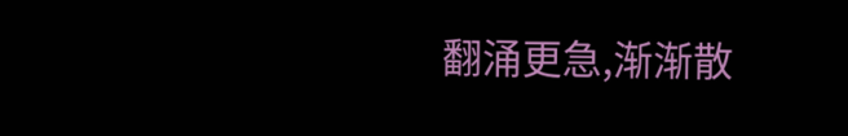翻涌更急,渐渐散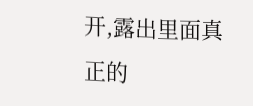开,露出里面真正的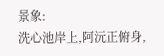景象:
洗心池岸上,阿沅正俯身,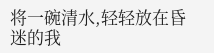将一碗清水,轻轻放在昏迷的我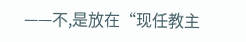——不,是放在“现任教主